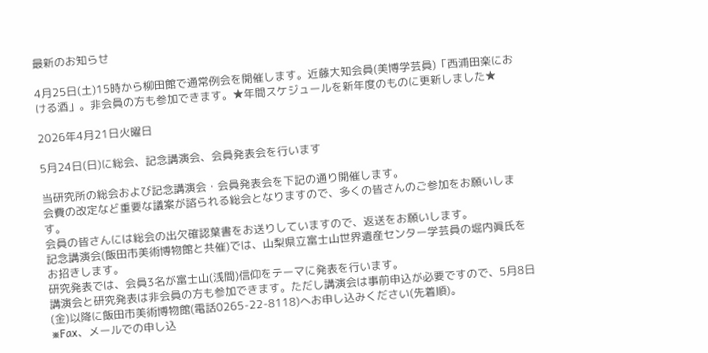最新のお知らせ

4月25日(土)15時から柳田館で通常例会を開催します。近藤大知会員(美博学芸員)「西浦田楽における酒」。非会員の方も参加できます。★年間スケジュールを新年度のものに更新しました★

2026年4月21日火曜日

5月24日(日)に総会、記念講演会、会員発表会を行います

当研究所の総会および記念講演会・会員発表会を下記の通り開催します。
会費の改定など重要な議案が諮られる総会となりますので、多くの皆さんのご参加をお願いします。
会員の皆さんには総会の出欠確認葉書をお送りしていますので、返送をお願いします。
記念講演会(飯田市美術博物館と共催)では、山梨県立富士山世界遺産センター学芸員の堀内眞氏をお招きします。
研究発表では、会員3名が富士山(浅間)信仰をテーマに発表を行います。
講演会と研究発表は非会員の方も参加できます。ただし講演会は事前申込が必要ですので、5月8日(金)以降に飯田市美術博物館(電話0265-22-8118)へお申し込みください(先着順)。
※Fax、メールでの申し込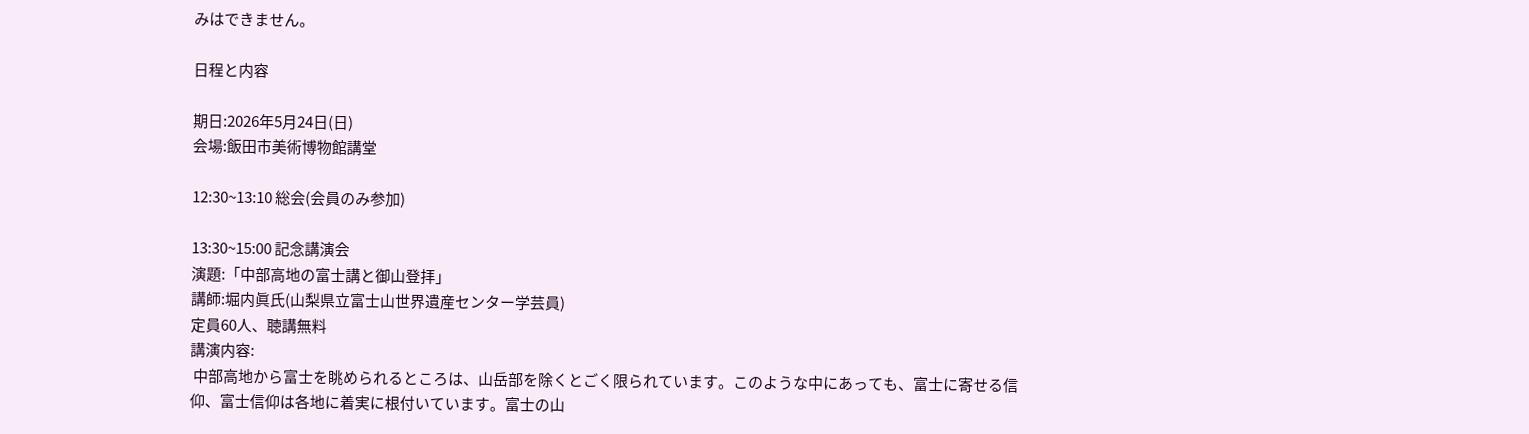みはできません。

日程と内容

期日:2026年5月24日(日)
会場:飯田市美術博物館講堂

12:30~13:10 総会(会員のみ参加)

13:30~15:00 記念講演会
演題:「中部高地の富士講と御山登拝」
講師:堀内眞氏(山梨県立富士山世界遺産センター学芸員)
定員60人、聴講無料
講演内容:
 中部高地から富士を眺められるところは、山岳部を除くとごく限られています。このような中にあっても、富士に寄せる信仰、富士信仰は各地に着実に根付いています。富士の山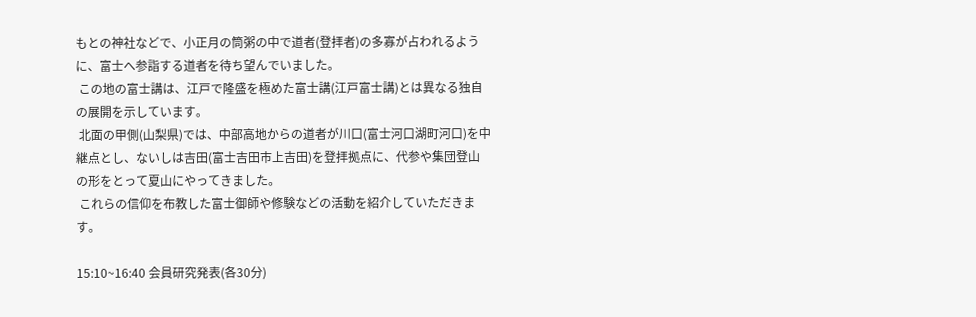もとの神社などで、小正月の筒粥の中で道者(登拝者)の多寡が占われるように、富士へ参詣する道者を待ち望んでいました。
 この地の富士講は、江戸で隆盛を極めた富士講(江戸富士講)とは異なる独自の展開を示しています。
 北面の甲側(山梨県)では、中部高地からの道者が川口(富士河口湖町河口)を中継点とし、ないしは吉田(富士吉田市上吉田)を登拝拠点に、代参や集団登山の形をとって夏山にやってきました。
 これらの信仰を布教した富士御師や修験などの活動を紹介していただきます。

15:10~16:40 会員研究発表(各30分)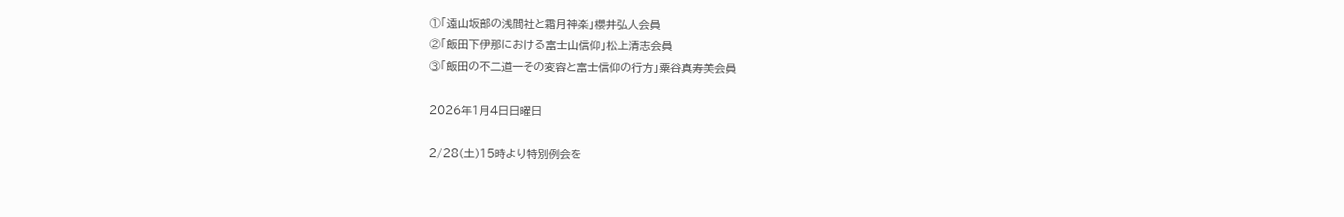①「遠山坂部の浅間社と霜月神楽」櫻井弘人会員
②「飯田下伊那における富士山信仰」松上清志会員
③「飯田の不二道一その変容と富士信仰の行方」粟谷真寿美会員

2026年1月4日日曜日

2/28(土)15時より特別例会を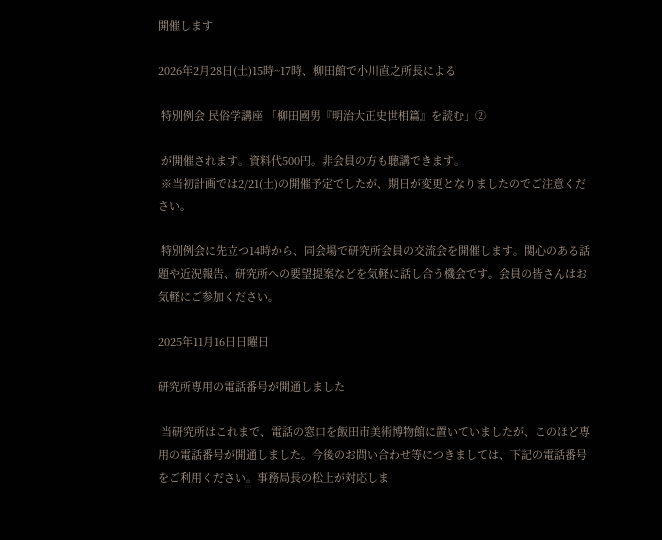開催します

2026年2月28日(土)15時~17時、柳田館で小川直之所長による

 特別例会 民俗学講座 「柳田國男『明治大正史世相篇』を読む」②

 が開催されます。資料代500円。非会員の方も聴講できます。
 ※当初計画では2/21(土)の開催予定でしたが、期日が変更となりましたのでご注意ください。

 特別例会に先立つ14時から、同会場で研究所会員の交流会を開催します。関心のある話題や近況報告、研究所への要望提案などを気軽に話し合う機会です。会員の皆さんはお気軽にご参加ください。

2025年11月16日日曜日

研究所専用の電話番号が開通しました

 当研究所はこれまで、電話の窓口を飯田市美術博物館に置いていましたが、このほど専用の電話番号が開通しました。今後のお問い合わせ等につきましては、下記の電話番号をご利用ください。事務局長の松上が対応しま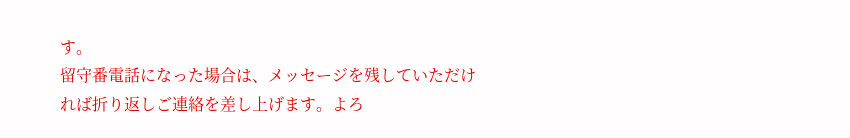す。
留守番電話になった場合は、メッセージを残していただければ折り返しご連絡を差し上げます。よろ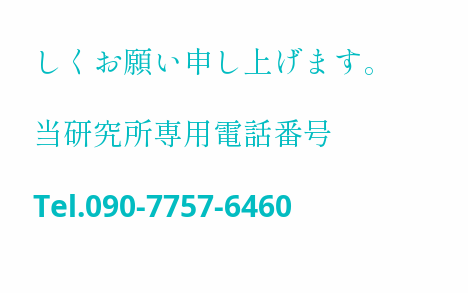しくお願い申し上げます。

当研究所専用電話番号

Tel.090-7757-6460